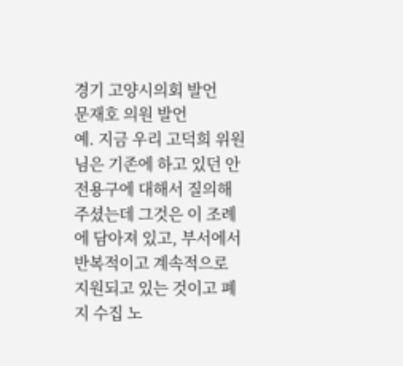경기 고양시의회 발언
문재호 의원 발언
예. 지금 우리 고덕희 위원님은 기존에 하고 있던 안전용구에 대해서 질의해 주셨는데 그것은 이 조례에 담아져 있고, 부서에서 반복적이고 계속적으로 지원되고 있는 것이고 폐지 수집 노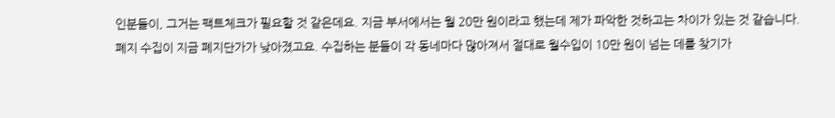인분들이, 그거는 팩트체크가 필요할 것 같은데요. 지금 부서에서는 월 20만 원이라고 했는데 제가 파악한 것하고는 차이가 있는 것 같습니다.
폐지 수집이 지금 폐지단가가 낮아졌고요. 수집하는 분들이 각 동네마다 많아져서 절대로 월수입이 10만 원이 넘는 데를 찾기가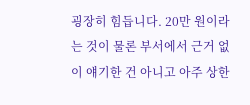굉장히 힘듭니다. 20만 원이라는 것이 물론 부서에서 근거 없이 얘기한 건 아니고 아주 상한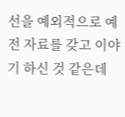선을 예외적으로 예전 자료를 갖고 이야기 하신 것 같은데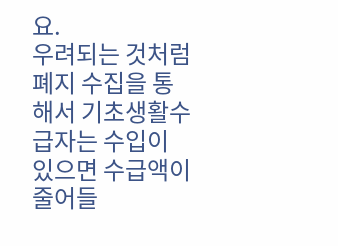요.
우려되는 것처럼 폐지 수집을 통해서 기초생활수급자는 수입이 있으면 수급액이 줄어들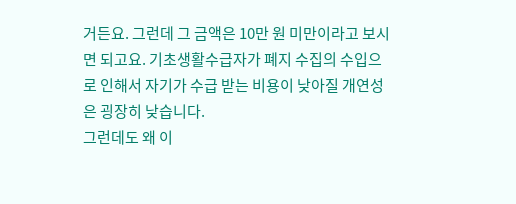거든요. 그런데 그 금액은 10만 원 미만이라고 보시면 되고요. 기초생활수급자가 폐지 수집의 수입으로 인해서 자기가 수급 받는 비용이 낮아질 개연성은 굉장히 낮습니다.
그런데도 왜 이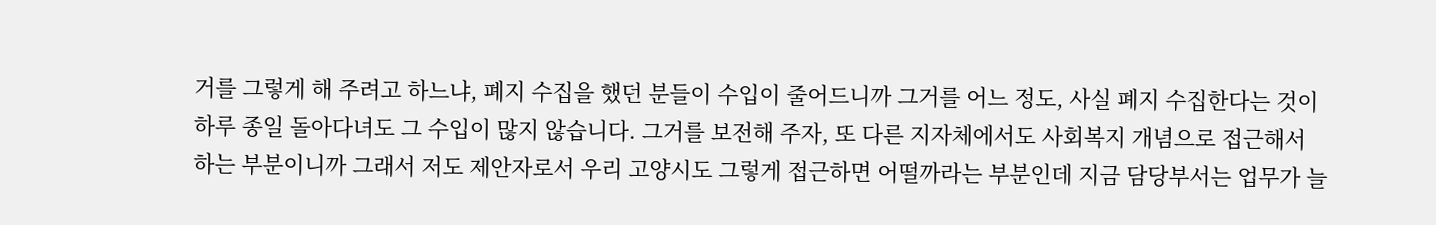거를 그렇게 해 주려고 하느냐, 폐지 수집을 했던 분들이 수입이 줄어드니까 그거를 어느 정도, 사실 폐지 수집한다는 것이 하루 종일 돌아다녀도 그 수입이 많지 않습니다. 그거를 보전해 주자, 또 다른 지자체에서도 사회복지 개념으로 접근해서 하는 부분이니까 그래서 저도 제안자로서 우리 고양시도 그렇게 접근하면 어떨까라는 부분인데 지금 담당부서는 업무가 늘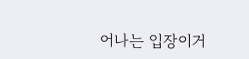어나는 입장이거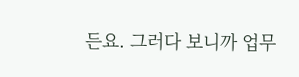든요. 그러다 보니까 업무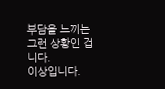부담을 느끼는 그런 상황인 겁니다.
이상입니다.